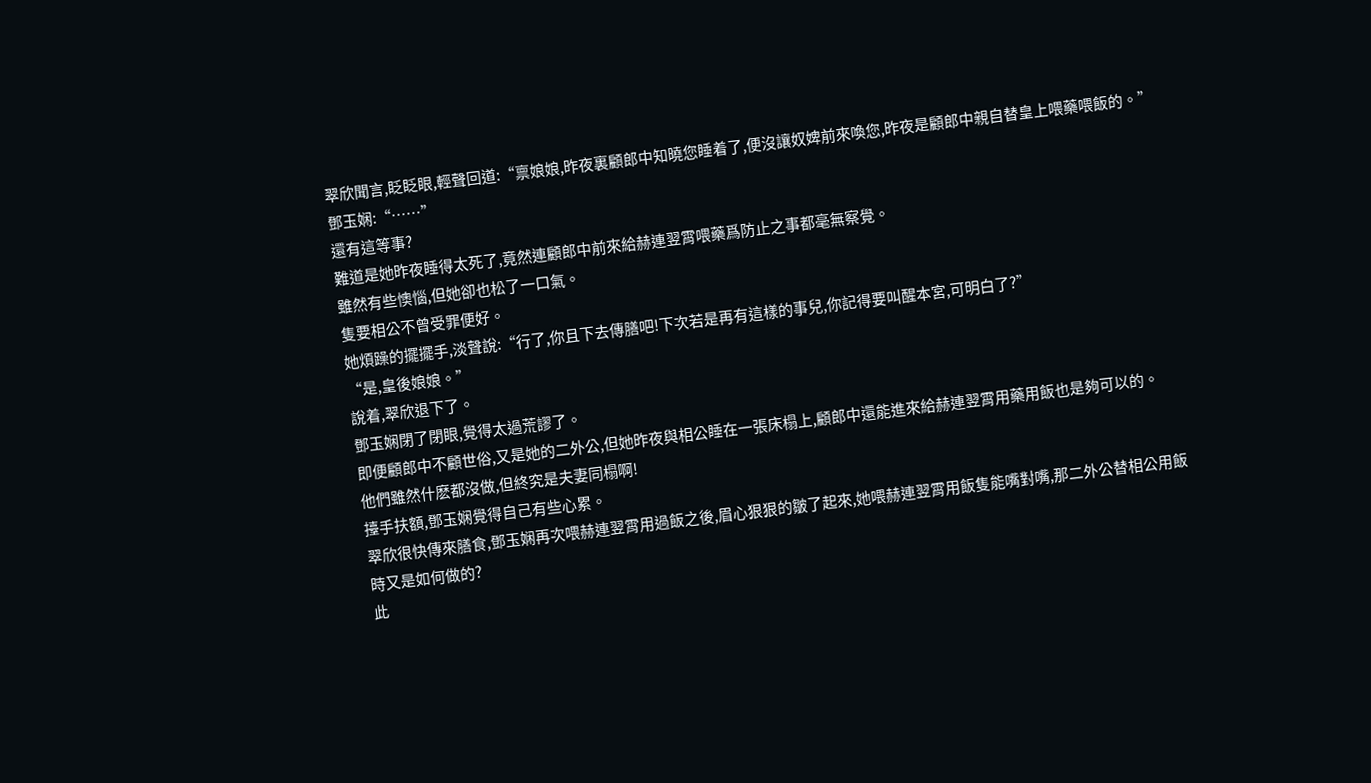翠欣聞言,眨眨眼,輕聲回道:“禀娘娘,昨夜裏顧郎中知曉您睡着了,便沒讓奴婢前來喚您,昨夜是顧郎中親自替皇上喂藥喂飯的。”
鄧玉娴:“……”
還有這等事?
難道是她昨夜睡得太死了,竟然連顧郎中前來給赫連翌霄喂藥爲防止之事都毫無察覺。
雖然有些懊惱,但她卻也松了一口氣。
隻要相公不曾受罪便好。
她煩躁的擺擺手,淡聲說:“行了,你且下去傳膳吧!下次若是再有這樣的事兒,你記得要叫醒本宮,可明白了?”
“是,皇後娘娘。”
說着,翠欣退下了。
鄧玉娴閉了閉眼,覺得太過荒謬了。
即便顧郎中不顧世俗,又是她的二外公,但她昨夜與相公睡在一張床榻上,顧郎中還能進來給赫連翌霄用藥用飯也是夠可以的。
他們雖然什麽都沒做,但終究是夫妻同榻啊!
擡手扶額,鄧玉娴覺得自己有些心累。
翠欣很快傳來膳食,鄧玉娴再次喂赫連翌霄用過飯之後,眉心狠狠的皺了起來,她喂赫連翌霄用飯隻能嘴對嘴,那二外公替相公用飯時又是如何做的?
此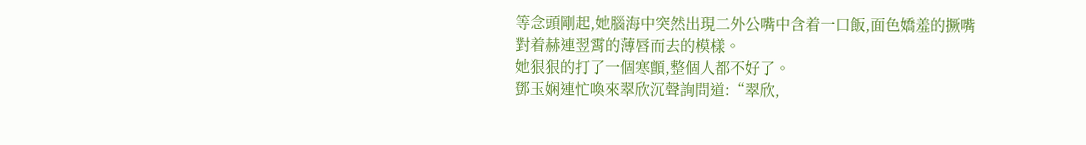等念頭剛起,她腦海中突然出現二外公嘴中含着一口飯,面色嬌羞的撅嘴對着赫連翌霄的薄唇而去的模樣。
她狠狠的打了一個寒顫,整個人都不好了。
鄧玉娴連忙喚來翠欣沉聲詢問道:“翠欣,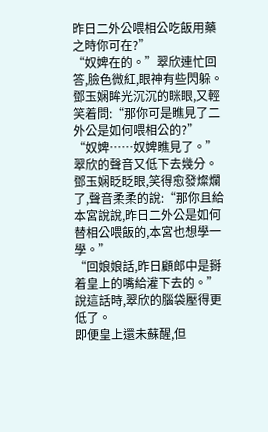昨日二外公喂相公吃飯用藥之時你可在?”
“奴婢在的。”翠欣連忙回答,臉色微紅,眼神有些閃躲。
鄧玉娴眸光沉沉的眯眼,又輕笑着問:“那你可是瞧見了二外公是如何喂相公的?”
“奴婢……奴婢瞧見了。”翠欣的聲音又低下去幾分。
鄧玉娴眨眨眼,笑得愈發燦爛了,聲音柔柔的說:“那你且給本宮說說,昨日二外公是如何替相公喂飯的,本宮也想學一學。”
“回娘娘話,昨日顧郎中是掰着皇上的嘴給灌下去的。”
說這話時,翠欣的腦袋壓得更低了。
即便皇上還未蘇醒,但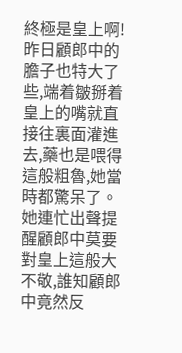終極是皇上啊!
昨日顧郎中的膽子也特大了些,端着皺掰着皇上的嘴就直接往裏面灌進去,藥也是喂得這般粗魯,她當時都驚呆了。
她連忙出聲提醒顧郎中莫要對皇上這般大不敬,誰知顧郎中竟然反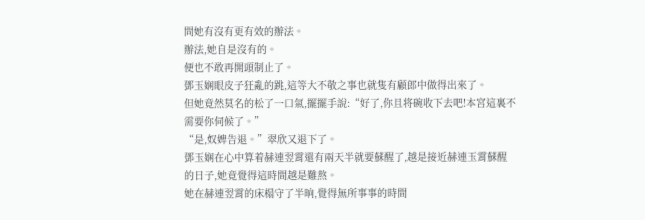問她有沒有更有效的辦法。
辦法,她自是沒有的。
便也不敢再開頭制止了。
鄧玉娴眼皮子狂亂的跳,這等大不敬之事也就隻有顧郎中做得出來了。
但她竟然莫名的松了一口氣,擺擺手說:“好了,你且将碗收下去吧!本宮這裏不需要你伺候了。”
“是,奴婢告退。”翠欣又退下了。
鄧玉娴在心中算着赫連翌霄還有兩天半就要蘇醒了,越是接近赫連玉霄蘇醒的日子,她竟覺得這時間越是難熬。
她在赫連翌霄的床榻守了半晌,覺得無所事事的時間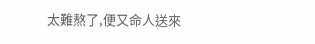太難熬了,便又命人送來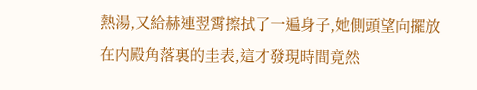熱湯,又給赫連翌霄擦拭了一遍身子,她側頭望向擺放在内殿角落裏的圭表,這才發現時間竟然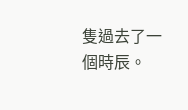隻過去了一個時辰。